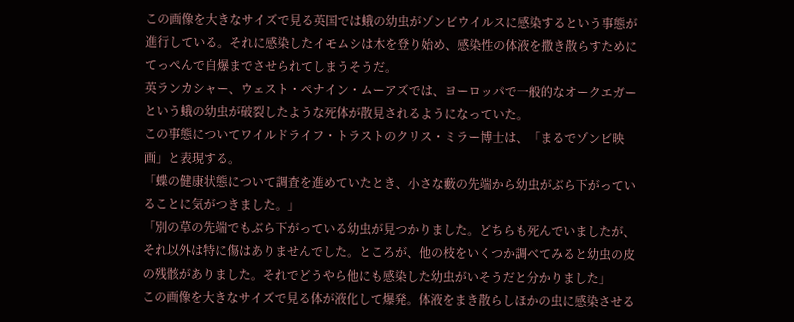この画像を大きなサイズで見る英国では蛾の幼虫がゾンビウイルスに感染するという事態が進行している。それに感染したイモムシは木を登り始め、感染性の体液を撒き散らすためにてっぺんで自爆までさせられてしまうそうだ。
英ランカシャー、ウェスト・ペナイン・ムーアズでは、ヨーロッパで一般的なオークエガーという蛾の幼虫が破裂したような死体が散見されるようになっていた。
この事態についてワイルドライフ・トラストのクリス・ミラー博士は、「まるでゾンビ映画」と表現する。
「蝶の健康状態について調査を進めていたとき、小さな藪の先端から幼虫がぶら下がっていることに気がつきました。」
「別の草の先端でもぶら下がっている幼虫が見つかりました。どちらも死んでいましたが、それ以外は特に傷はありませんでした。ところが、他の枝をいくつか調べてみると幼虫の皮の残骸がありました。それでどうやら他にも感染した幼虫がいそうだと分かりました」
この画像を大きなサイズで見る体が液化して爆発。体液をまき散らしほかの虫に感染させる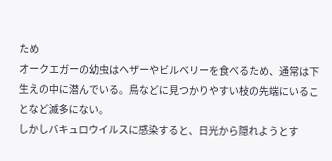ため
オークエガーの幼虫はヘザーやビルベリーを食べるため、通常は下生えの中に潜んでいる。鳥などに見つかりやすい枝の先端にいることなど滅多にない。
しかしバキュロウイルスに感染すると、日光から隠れようとす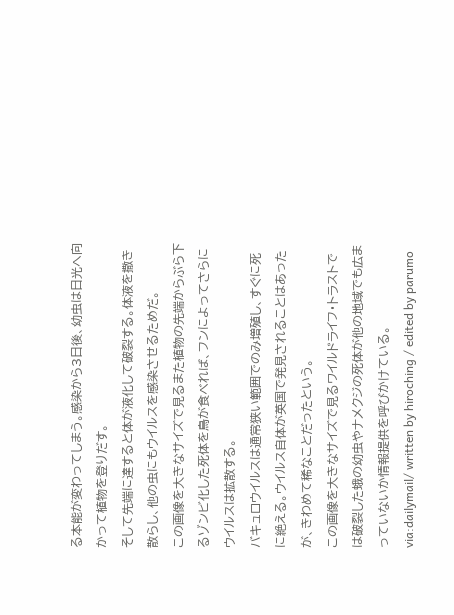る本能が変わってしまう。感染から3日後、幼虫は日光へ向かって植物を登りだす。
そして先端に達すると体が液化して破裂する。体液を撒き散らし、他の虫にもウイルスを感染させるためだ。
この画像を大きなサイズで見るまた植物の先端からぶら下るゾンビ化した死体を鳥が食べれば、フンによってさらにウイルスは拡散する。
バキュロウイルスは通常狭い範囲でのみ増殖し、すぐに死に絶える。ウイルス自体が英国で発見されることはあったが、きわめて稀なことだったという。
この画像を大きなサイズで見るワイルドライフ・トラストでは破裂した蛾の幼虫やナメクジの死体が他の地域でも広まっていないか情報提供を呼びかけている。
via:dailymail/ written by hiroching / edited by parumo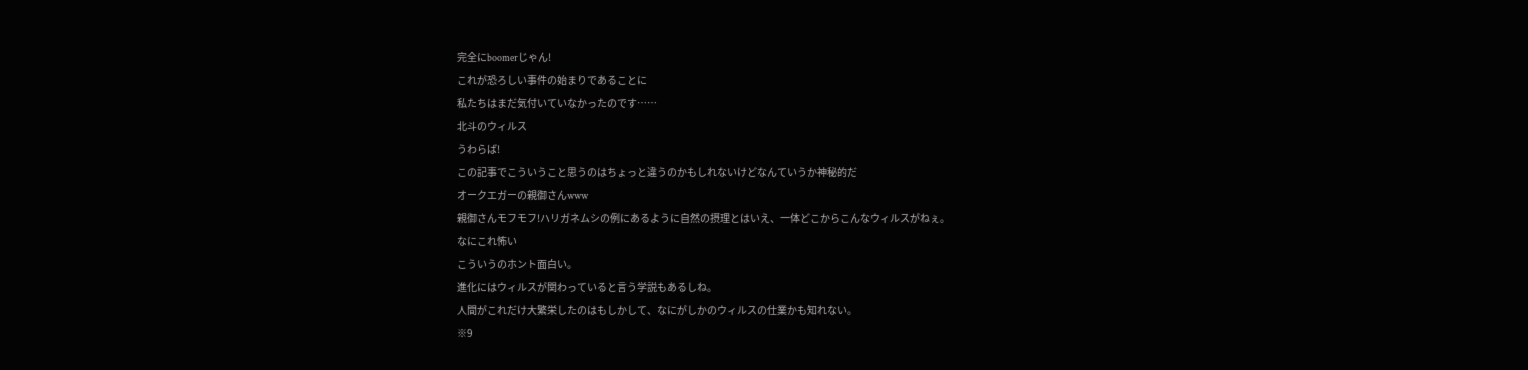完全にboomerじゃん!
これが恐ろしい事件の始まりであることに
私たちはまだ気付いていなかったのです……
北斗のウィルス
うわらば!
この記事でこういうこと思うのはちょっと違うのかもしれないけどなんていうか神秘的だ
オークエガーの親御さんwww
親御さんモフモフ!ハリガネムシの例にあるように自然の摂理とはいえ、一体どこからこんなウィルスがねぇ。
なにこれ怖い
こういうのホント面白い。
進化にはウィルスが関わっていると言う学説もあるしね。
人間がこれだけ大繁栄したのはもしかして、なにがしかのウィルスの仕業かも知れない。
※9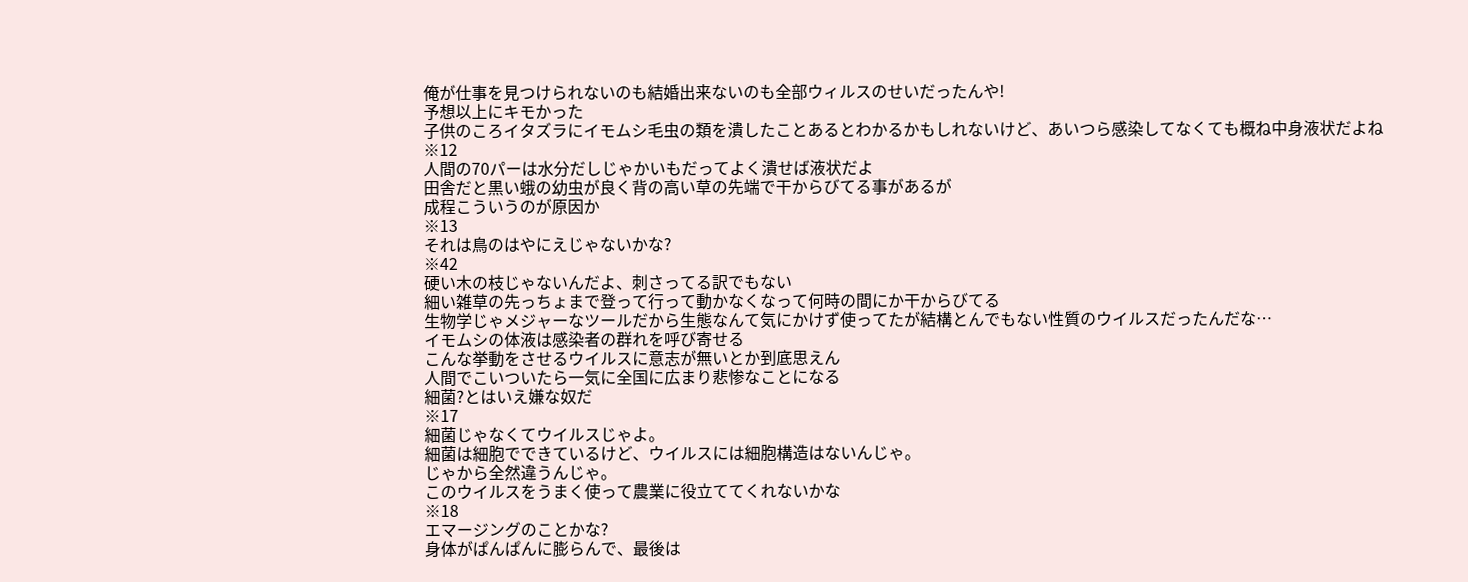俺が仕事を見つけられないのも結婚出来ないのも全部ウィルスのせいだったんや!
予想以上にキモかった
子供のころイタズラにイモムシ毛虫の類を潰したことあるとわかるかもしれないけど、あいつら感染してなくても概ね中身液状だよね
※12
人間の70パーは水分だしじゃかいもだってよく潰せば液状だよ
田舎だと黒い蛾の幼虫が良く背の高い草の先端で干からびてる事があるが
成程こういうのが原因か
※13
それは鳥のはやにえじゃないかな?
※42
硬い木の枝じゃないんだよ、刺さってる訳でもない
細い雑草の先っちょまで登って行って動かなくなって何時の間にか干からびてる
生物学じゃメジャーなツールだから生態なんて気にかけず使ってたが結構とんでもない性質のウイルスだったんだな…
イモムシの体液は感染者の群れを呼び寄せる
こんな挙動をさせるウイルスに意志が無いとか到底思えん
人間でこいついたら一気に全国に広まり悲惨なことになる
細菌?とはいえ嫌な奴だ
※17
細菌じゃなくてウイルスじゃよ。
細菌は細胞でできているけど、ウイルスには細胞構造はないんじゃ。
じゃから全然違うんじゃ。
このウイルスをうまく使って農業に役立ててくれないかな
※18
エマージングのことかな?
身体がぱんぱんに膨らんで、最後は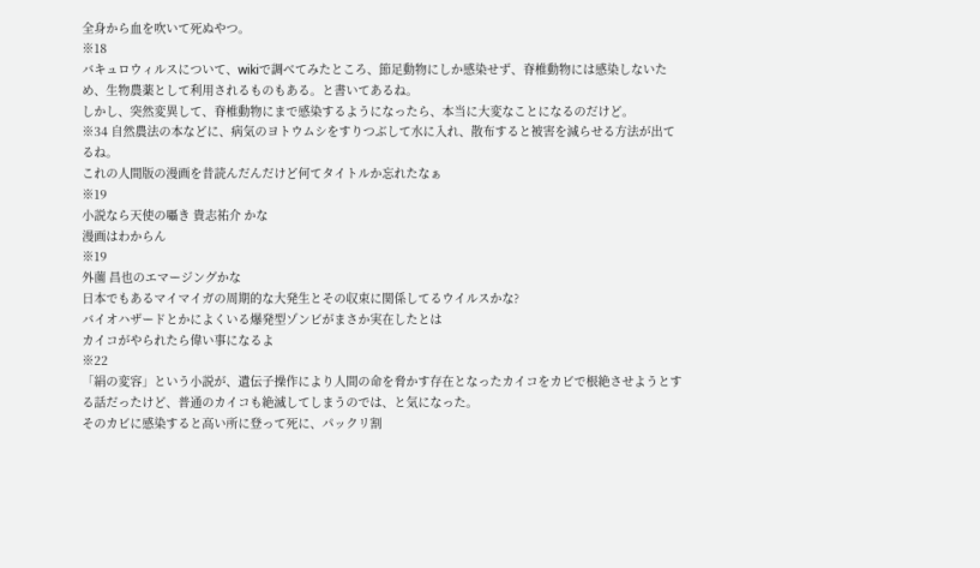全身から血を吹いて死ぬやつ。
※18
バキュロウィルスについて、wikiで調べてみたところ、節足動物にしか感染せず、脊椎動物には感染しないため、生物農薬として利用されるものもある。と書いてあるね。
しかし、突然変異して、脊椎動物にまで感染するようになったら、本当に大変なことになるのだけど。
※34 自然農法の本などに、病気のヨトウムシをすりつぶして水に入れ、散布すると被害を減らせる方法が出てるね。
これの人間版の漫画を昔読んだんだけど何てタイトルか忘れたなぁ
※19
小説なら天使の囁き 貴志祐介 かな
漫画はわからん
※19
外薗 昌也のエマージングかな
日本でもあるマイマイガの周期的な大発生とその収束に関係してるウイルスかな?
バイオハザードとかによくいる爆発型ゾンビがまさか実在したとは
カイコがやられたら偉い事になるよ
※22
「絹の変容」という小説が、遺伝子操作により人間の命を脅かす存在となったカイコをカビで根絶させようとする話だったけど、普通のカイコも絶滅してしまうのでは、と気になった。
そのカビに感染すると高い所に登って死に、パックリ割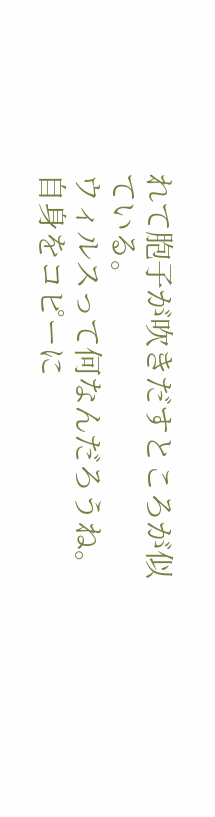れて胞子が吹きだすところが似ている。
ウィルスって何なんだろうね。自身をコピーに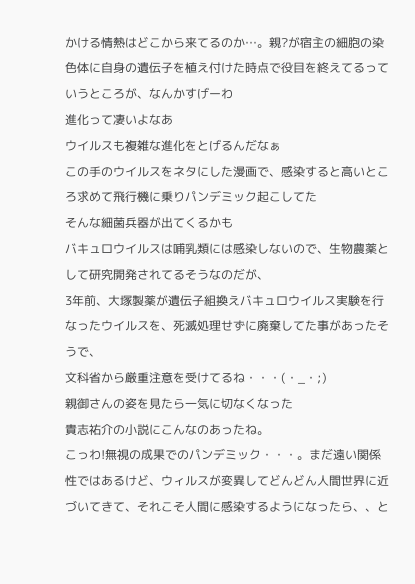かける情熱はどこから来てるのか…。親?が宿主の細胞の染色体に自身の遺伝子を植え付けた時点で役目を終えてるっていうところが、なんかすげーわ
進化って凄いよなあ
ウイルスも複雑な進化をとげるんだなぁ
この手のウイルスをネタにした漫画で、感染すると高いところ求めて飛行機に乗りパンデミック起こしてた
そんな細菌兵器が出てくるかも
バキュロウイルスは哺乳類には感染しないので、生物農薬として研究開発されてるそうなのだが、
3年前、大塚製薬が遺伝子組換えバキュロウイルス実験を行なったウイルスを、死滅処理せずに廃棄してた事があったそうで、
文科省から厳重注意を受けてるね・・・(・_・;)
親御さんの姿を見たら一気に切なくなった
貴志祐介の小説にこんなのあったね。
こっわ!無視の成果でのパンデミック・・・。まだ遠い関係性ではあるけど、ウィルスが変異してどんどん人間世界に近づいてきて、それこそ人間に感染するようになったら、、と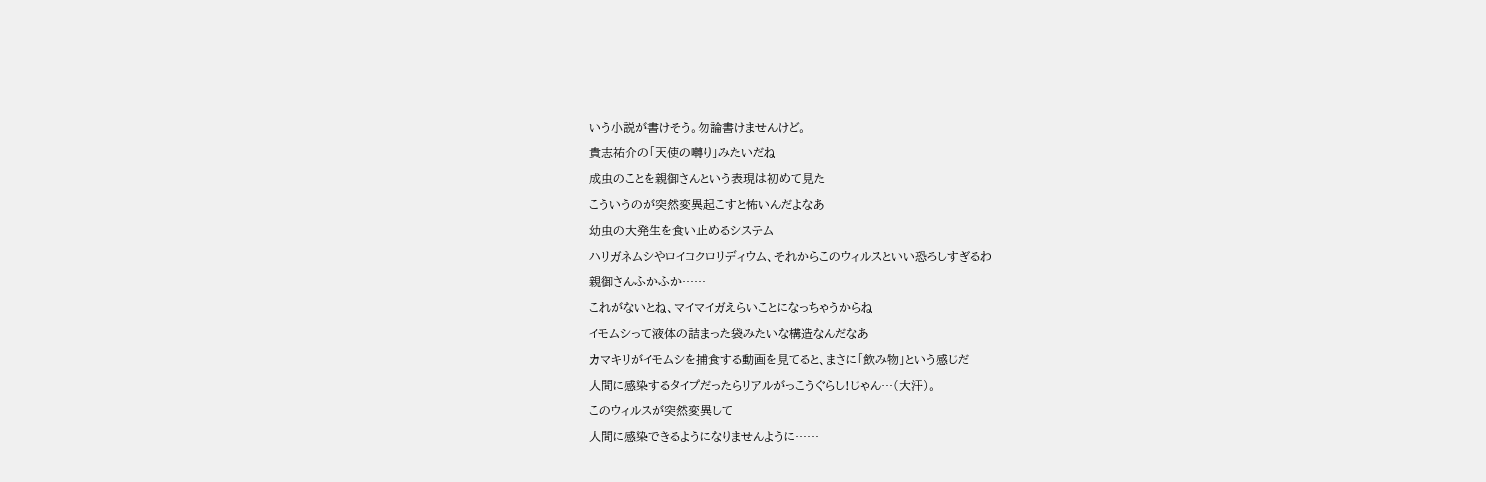いう小説が書けそう。勿論書けませんけど。
貴志祐介の「天使の囀り」みたいだね
成虫のことを親御さんという表現は初めて見た
こういうのが突然変異起こすと怖いんだよなあ
幼虫の大発生を食い止めるシステム
ハリガネムシやロイコクロリディウム、それからこのウィルスといい恐ろしすぎるわ
親御さんふかふか……
これがないとね、マイマイガえらいことになっちゃうからね
イモムシって液体の詰まった袋みたいな構造なんだなあ
カマキリがイモムシを捕食する動画を見てると、まさに「飲み物」という感じだ
人間に感染するタイプだったらリアルがっこうぐらし!じゃん…(大汗)。
このウィルスが突然変異して
人間に感染できるようになりませんように……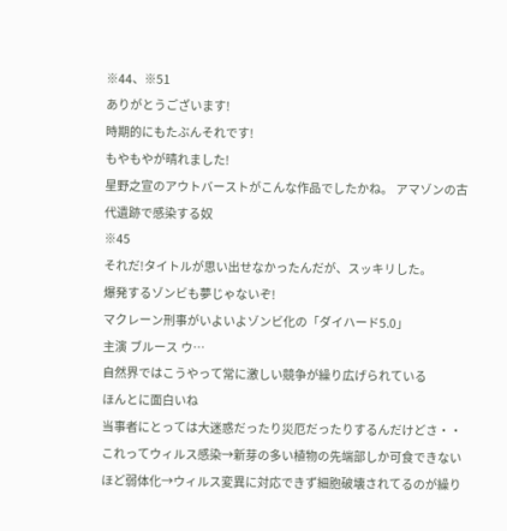※44、※51
ありがとうございます!
時期的にもたぶんそれです!
もやもやが晴れました!
星野之宣のアウトバーストがこんな作品でしたかね。 アマゾンの古代遺跡で感染する奴
※45
それだ!タイトルが思い出せなかったんだが、スッキリした。
爆発するゾンビも夢じゃないぞ!
マクレーン刑事がいよいよゾンビ化の「ダイハード5.0」
主演 ブルース ウ…
自然界ではこうやって常に激しい競争が繰り広げられている
ほんとに面白いね
当事者にとっては大迷惑だったり災厄だったりするんだけどさ・・
これってウィルス感染→新芽の多い植物の先端部しか可食できないほど弱体化→ウィルス変異に対応できず細胞破壊されてるのが繰り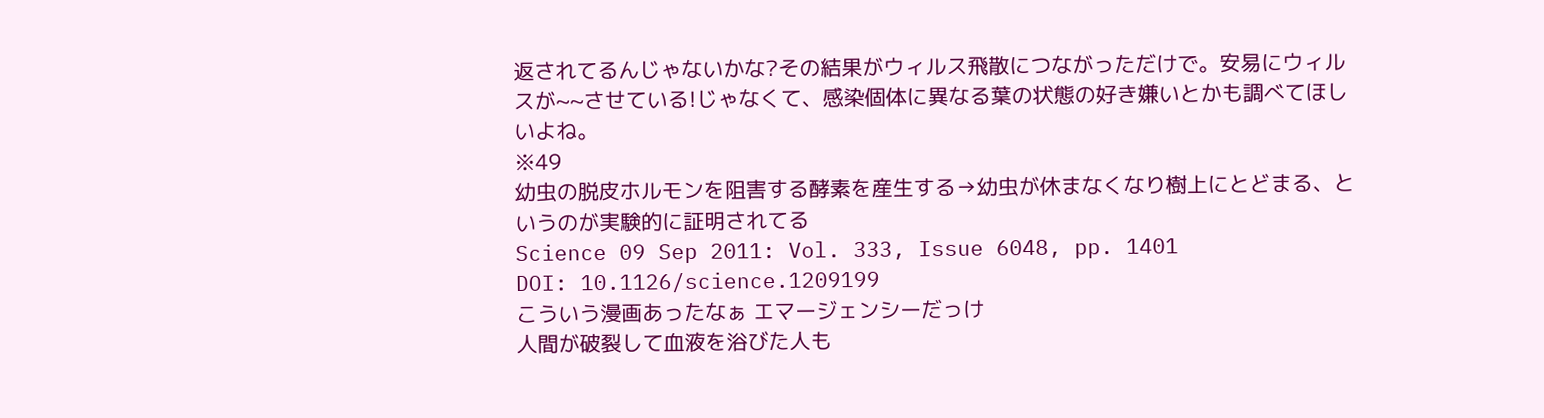返されてるんじゃないかな?その結果がウィルス飛散につながっただけで。安易にウィルスが~~させている!じゃなくて、感染個体に異なる葉の状態の好き嫌いとかも調べてほしいよね。
※49
幼虫の脱皮ホルモンを阻害する酵素を産生する→幼虫が休まなくなり樹上にとどまる、というのが実験的に証明されてる
Science 09 Sep 2011: Vol. 333, Issue 6048, pp. 1401
DOI: 10.1126/science.1209199
こういう漫画あったなぁ エマージェンシーだっけ
人間が破裂して血液を浴びた人も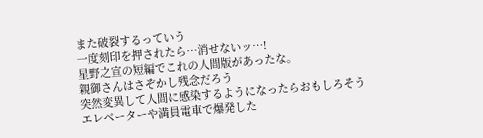また破裂するっていう
一度刻印を押されたら…消せないッ…!
星野之宣の短編でこれの人間版があったな。
親御さんはさぞかし残念だろう
突然変異して人間に感染するようになったらおもしろそう
エレベーターや満員電車で爆発した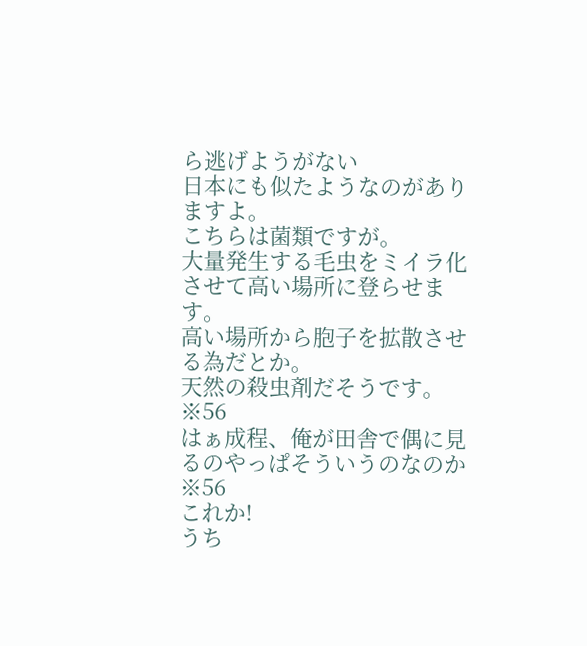ら逃げようがない
日本にも似たようなのがありますよ。
こちらは菌類ですが。
大量発生する毛虫をミイラ化させて高い場所に登らせます。
高い場所から胞子を拡散させる為だとか。
天然の殺虫剤だそうです。
※56
はぁ成程、俺が田舎で偶に見るのやっぱそういうのなのか
※56
これか!
うち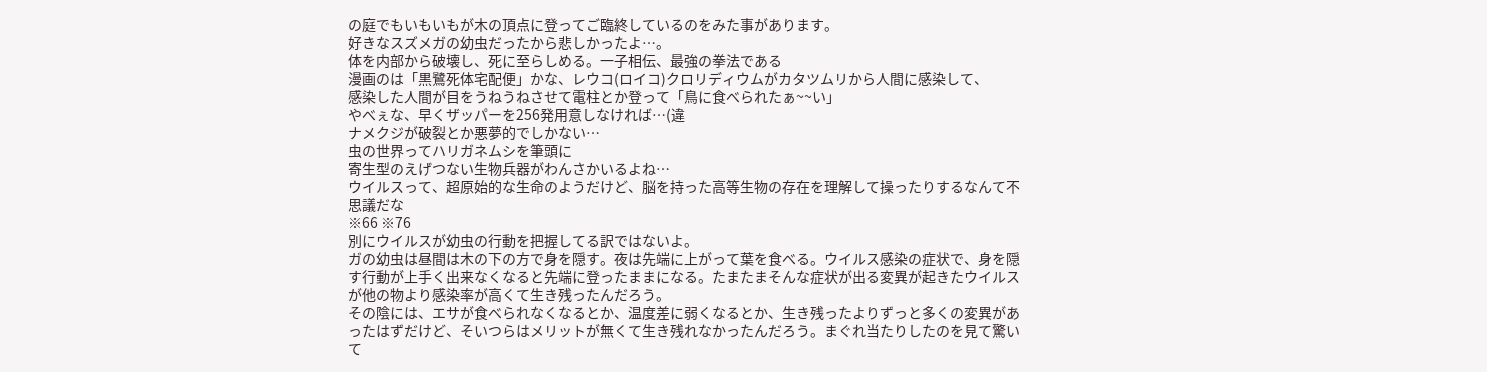の庭でもいもいもが木の頂点に登ってご臨終しているのをみた事があります。
好きなスズメガの幼虫だったから悲しかったよ…。
体を内部から破壊し、死に至らしめる。一子相伝、最強の拳法である
漫画のは「黒鷺死体宅配便」かな、レウコ(ロイコ)クロリディウムがカタツムリから人間に感染して、
感染した人間が目をうねうねさせて電柱とか登って「鳥に食べられたぁ~~い」
やべぇな、早くザッパーを256発用意しなければ…(違
ナメクジが破裂とか悪夢的でしかない…
虫の世界ってハリガネムシを筆頭に
寄生型のえげつない生物兵器がわんさかいるよね…
ウイルスって、超原始的な生命のようだけど、脳を持った高等生物の存在を理解して操ったりするなんて不思議だな
※66 ※76
別にウイルスが幼虫の行動を把握してる訳ではないよ。
ガの幼虫は昼間は木の下の方で身を隠す。夜は先端に上がって葉を食べる。ウイルス感染の症状で、身を隠す行動が上手く出来なくなると先端に登ったままになる。たまたまそんな症状が出る変異が起きたウイルスが他の物より感染率が高くて生き残ったんだろう。
その陰には、エサが食べられなくなるとか、温度差に弱くなるとか、生き残ったよりずっと多くの変異があったはずだけど、そいつらはメリットが無くて生き残れなかったんだろう。まぐれ当たりしたのを見て驚いて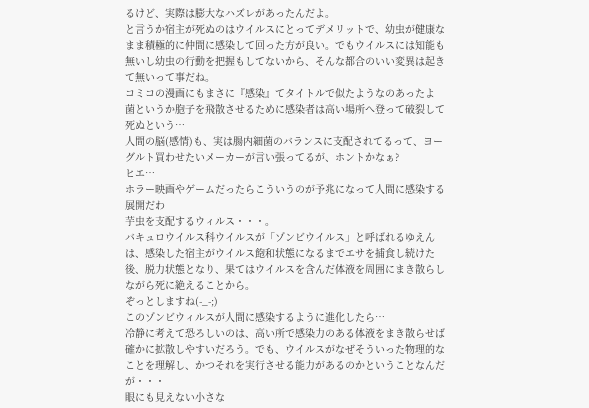るけど、実際は膨大なハズレがあったんだよ。
と言うか宿主が死ぬのはウイルスにとってデメリットで、幼虫が健康なまま積極的に仲間に感染して回った方が良い。でもウイルスには知能も無いし幼虫の行動を把握もしてないから、そんな都合のいい変異は起きて無いって事だね。
コミコの漫画にもまさに『感染』てタイトルで似たようなのあったよ
菌というか胞子を飛散させるために感染者は高い場所へ登って破裂して死ぬという…
人間の脳(感情)も、実は腸内細菌のバランスに支配されてるって、ヨーグルト買わせたいメーカーが言い張ってるが、ホントかなぁ?
ヒエ…
ホラー映画やゲームだったらこういうのが予兆になって人間に感染する展開だわ
芋虫を支配するウィルス・・・。
バキュロウイルス科ウイルスが「ゾンビウイルス」と呼ばれるゆえんは、感染した宿主がウイルス飽和状態になるまでエサを捕食し続けた後、脱力状態となり、果てはウイルスを含んだ体液を周囲にまき散らしながら死に絶えることから。
ぞっとしますね(-_-;)
このゾンビウィルスが人間に感染するように進化したら…
冷静に考えて恐ろしいのは、高い所で感染力のある体液をまき散らせば確かに拡散しやすいだろう。でも、ウイルスがなぜそういった物理的なことを理解し、かつそれを実行させる能力があるのかということなんだが・・・
眼にも見えない小さな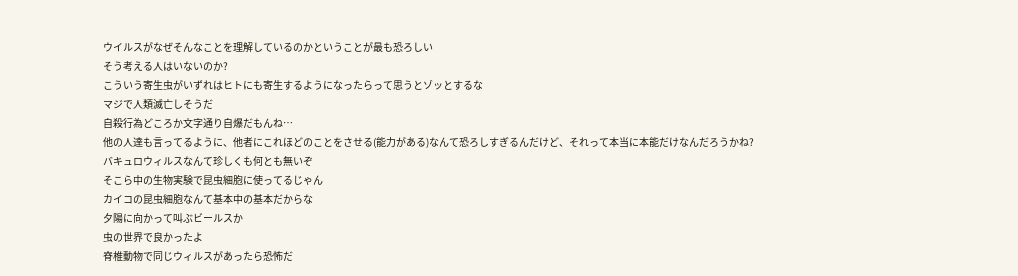ウイルスがなぜそんなことを理解しているのかということが最も恐ろしい
そう考える人はいないのか?
こういう寄生虫がいずれはヒトにも寄生するようになったらって思うとゾッとするな
マジで人類滅亡しそうだ
自殺行為どころか文字通り自爆だもんね…
他の人達も言ってるように、他者にこれほどのことをさせる(能力がある)なんて恐ろしすぎるんだけど、それって本当に本能だけなんだろうかね?
バキュロウィルスなんて珍しくも何とも無いぞ
そこら中の生物実験で昆虫細胞に使ってるじゃん
カイコの昆虫細胞なんて基本中の基本だからな
夕陽に向かって叫ぶビールスか
虫の世界で良かったよ
脊椎動物で同じウィルスがあったら恐怖だ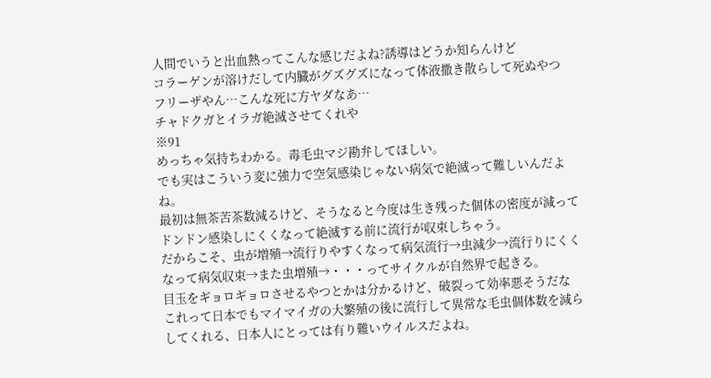人間でいうと出血熱ってこんな感じだよね?誘導はどうか知らんけど
コラーゲンが溶けだして内臓がグズグズになって体液撒き散らして死ぬやつ
フリーザやん…こんな死に方ヤダなあ…
チャドクガとイラガ絶滅させてくれや
※91
めっちゃ気持ちわかる。毒毛虫マジ勘弁してほしい。
でも実はこういう変に強力で空気感染じゃない病気で絶滅って難しいんだよね。
最初は無茶苦茶数減るけど、そうなると今度は生き残った個体の密度が減ってドンドン感染しにくくなって絶滅する前に流行が収束しちゃう。
だからこそ、虫が増殖→流行りやすくなって病気流行→虫減少→流行りにくくなって病気収束→また虫増殖→・・・ってサイクルが自然界で起きる。
目玉をギョロギョロさせるやつとかは分かるけど、破裂って効率悪そうだな
これって日本でもマイマイガの大繁殖の後に流行して異常な毛虫個体数を減らしてくれる、日本人にとっては有り難いウイルスだよね。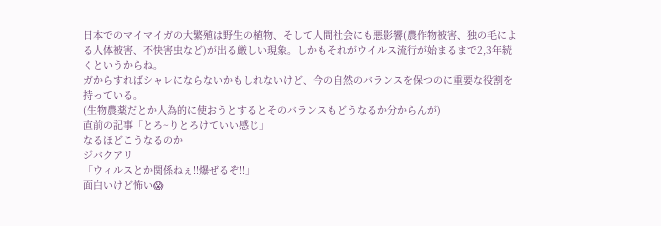日本でのマイマイガの大繁殖は野生の植物、そして人間社会にも悪影響(農作物被害、独の毛による人体被害、不快害虫など)が出る厳しい現象。しかもそれがウイルス流行が始まるまで2,3年続くというからね。
ガからすればシャレにならないかもしれないけど、今の自然のバランスを保つのに重要な役割を持っている。
(生物農薬だとか人為的に使おうとするとそのバランスもどうなるか分からんが)
直前の記事「とろ~りとろけていい感じ」
なるほどこうなるのか
ジバクアリ
「ウィルスとか関係ねぇ!!爆ぜるぞ!!」
面白いけど怖い😱